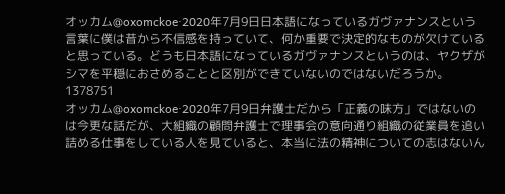オッカム@oxomckoe·2020年7月9日日本語になっているガヴァナンスという言葉に僕は昔から不信感を持っていて、何か重要で決定的なものが欠けていると思っている。どうも日本語になっているガヴァナンスというのは、ヤクザがシマを平穏におさめることと区別ができていないのではないだろうか。1378751
オッカム@oxomckoe·2020年7月9日弁護士だから「正義の味方」ではないのは今更な話だが、大組織の顧問弁護士で理事会の意向通り組織の従業員を追い詰める仕事をしている人を見ていると、本当に法の精神についての志はないん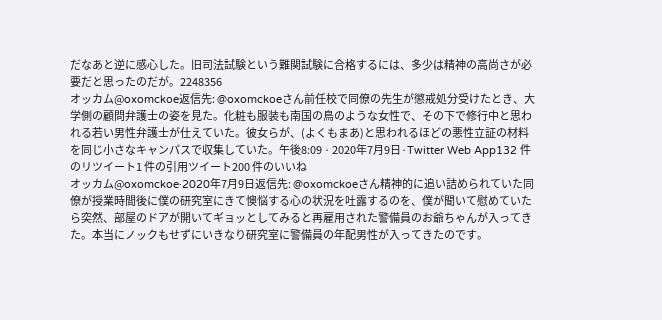だなあと逆に感心した。旧司法試験という難関試験に合格するには、多少は精神の高尚さが必要だと思ったのだが。2248356
オッカム@oxomckoe返信先: @oxomckoeさん前任校で同僚の先生が懲戒処分受けたとき、大学側の顧問弁護士の姿を見た。化粧も服装も南国の鳥のような女性で、その下で修行中と思われる若い男性弁護士が仕えていた。彼女らが、(よくもまあ)と思われるほどの悪性立証の材料を同じ小さなキャンパスで収集していた。午後8:09 · 2020年7月9日·Twitter Web App132 件のリツイート1 件の引用ツイート200 件のいいね
オッカム@oxomckoe·2020年7月9日返信先: @oxomckoeさん精神的に追い詰められていた同僚が授業時間後に僕の研究室にきて懊悩する心の状況を吐露するのを、僕が聞いて慰めていたら突然、部屋のドアが開いてギョッとしてみると再雇用された警備員のお爺ちゃんが入ってきた。本当にノックもせずにいきなり研究室に警備員の年配男性が入ってきたのです。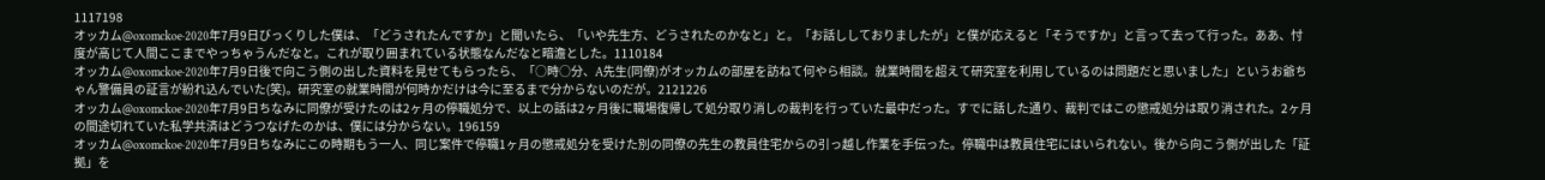1117198
オッカム@oxomckoe·2020年7月9日びっくりした僕は、「どうされたんですか」と聞いたら、「いや先生方、どうされたのかなと」と。「お話ししておりましたが」と僕が応えると「そうですか」と言って去って行った。ああ、忖度が高じて人間ここまでやっちゃうんだなと。これが取り囲まれている状態なんだなと暗澹とした。1110184
オッカム@oxomckoe·2020年7月9日後で向こう側の出した資料を見せてもらったら、「○時○分、A先生(同僚)がオッカムの部屋を訪ねて何やら相談。就業時間を超えて研究室を利用しているのは問題だと思いました」というお爺ちゃん警備員の証言が紛れ込んでいた(笑)。研究室の就業時間が何時かだけは今に至るまで分からないのだが。2121226
オッカム@oxomckoe·2020年7月9日ちなみに同僚が受けたのは2ヶ月の停職処分で、以上の話は2ヶ月後に職場復帰して処分取り消しの裁判を行っていた最中だった。すでに話した通り、裁判ではこの懲戒処分は取り消された。2ヶ月の間途切れていた私学共済はどうつなげたのかは、僕には分からない。196159
オッカム@oxomckoe·2020年7月9日ちなみにこの時期もう一人、同じ案件で停職1ヶ月の懲戒処分を受けた別の同僚の先生の教員住宅からの引っ越し作業を手伝った。停職中は教員住宅にはいられない。後から向こう側が出した「証拠」を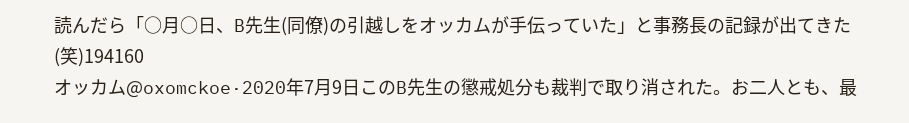読んだら「○月○日、B先生(同僚)の引越しをオッカムが手伝っていた」と事務長の記録が出てきた(笑)194160
オッカム@oxomckoe·2020年7月9日このB先生の懲戒処分も裁判で取り消された。お二人とも、最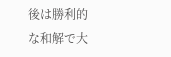後は勝利的な和解で大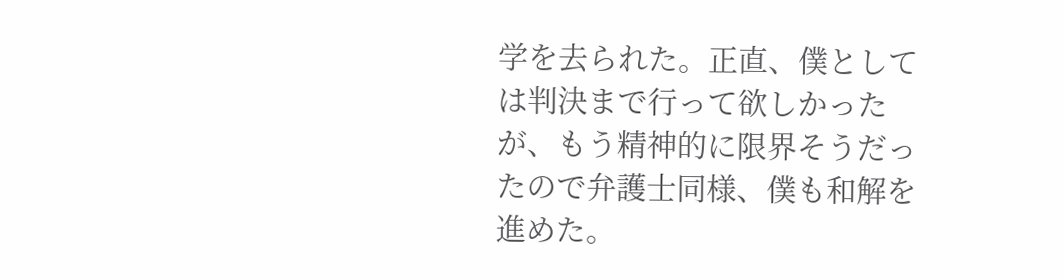学を去られた。正直、僕としては判決まで行って欲しかったが、もう精神的に限界そうだったので弁護士同様、僕も和解を進めた。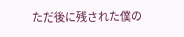ただ後に残された僕の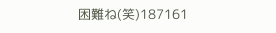困難ね(笑)187161